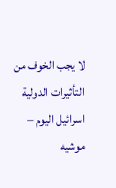لا يجب الخوف من التأثيرات الدولية
اسرائيل اليوم – موشيه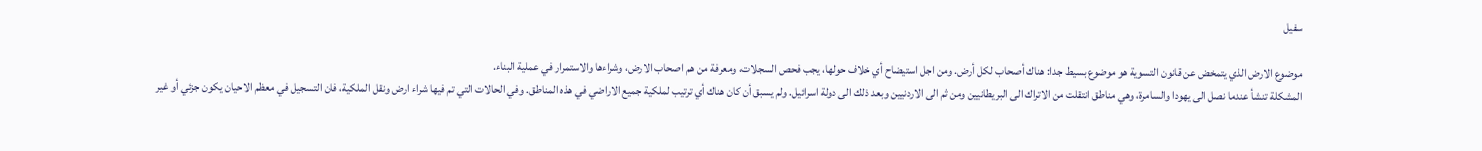سفيل

موضوع الارض الذي يتمخض عن قانون التسوية هو موضوع بسيط جدا: هناك أصحاب لكل أرض. ومن اجل استيضاح أي خلاف حولها، يجب فحص السجلات، ومعرفة من هم اصحاب الارض، وشراءها والاستمرار في عملية البناء.
المشكلة تنشأ عندما نصل الى يهودا والسامرة، وهي مناطق انتقلت من الاتراك الى البريطانيين ومن ثم الى الاردنيين وبعد ذلك الى دولة اسرائيل. ولم يسبق أن كان هناك أي ترتيب لملكية جميع الاراضي في هذه المناطق. وفي الحالات التي تم فيها شراء ارض ونقل الملكية، فان التسجيل في معظم الاحيان يكون جزئي أو غير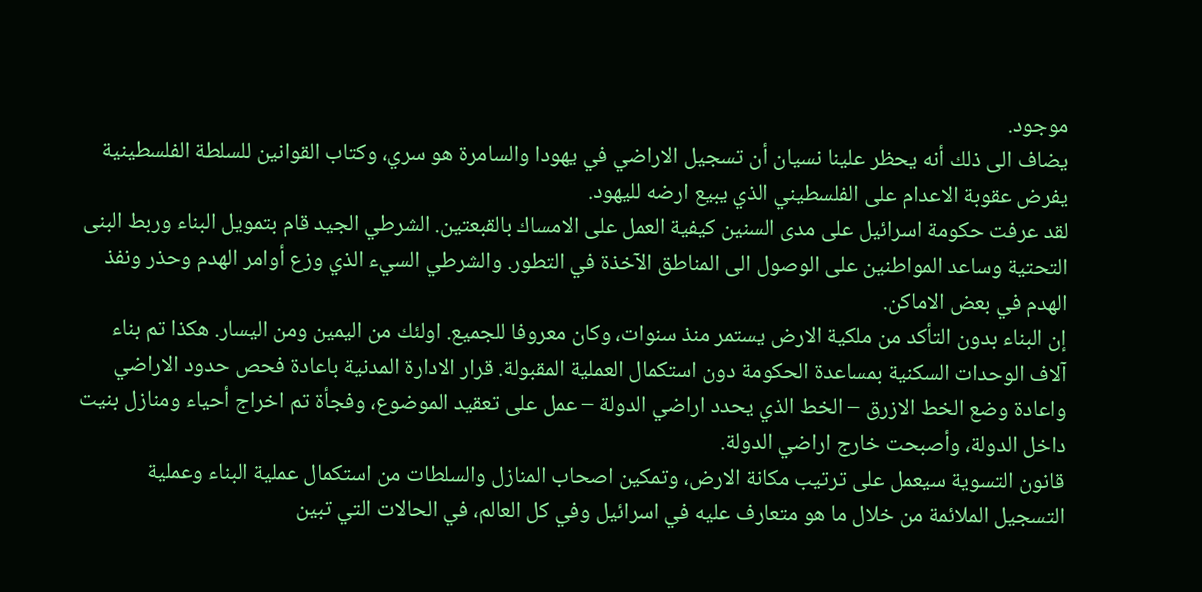موجود.
يضاف الى ذلك أنه يحظر علينا نسيان أن تسجيل الاراضي في يهودا والسامرة هو سري، وكتاب القوانين للسلطة الفلسطينية يفرض عقوبة الاعدام على الفلسطيني الذي يبيع ارضه لليهود.
لقد عرفت حكومة اسرائيل على مدى السنين كيفية العمل على الامساك بالقبعتين. الشرطي الجيد قام بتمويل البناء وربط البنى التحتية وساعد المواطنين على الوصول الى المناطق الآخذة في التطور. والشرطي السيء الذي وزع أوامر الهدم وحذر ونفذ الهدم في بعض الاماكن.
إن البناء بدون التأكد من ملكية الارض يستمر منذ سنوات، وكان معروفا للجميع. اولئك من اليمين ومن اليسار. هكذا تم بناء آلاف الوحدات السكنية بمساعدة الحكومة دون استكمال العملية المقبولة. قرار الادارة المدنية باعادة فحص حدود الاراضي واعادة وضع الخط الازرق – الخط الذي يحدد اراضي الدولة – عمل على تعقيد الموضوع، وفجأة تم اخراج أحياء ومنازل بنيت داخل الدولة، وأصبحت خارج اراضي الدولة.
قانون التسوية سيعمل على ترتيب مكانة الارض، وتمكين اصحاب المنازل والسلطات من استكمال عملية البناء وعملية التسجيل الملائمة من خلال ما هو متعارف عليه في اسرائيل وفي كل العالم، في الحالات التي تبين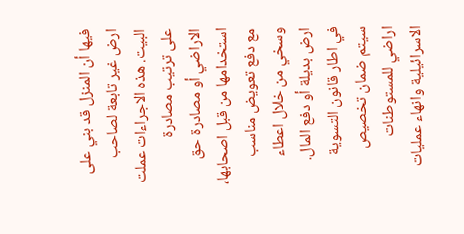فيها أن المنزل قد بني على ارض غير تابعة لصاحب البيت. هذه الاجراءات عملت على ترتيب مصادرة الاراضي أو مصادرة حق استخدامها من قبل اصحابها، مع دفع تعويض مناسب وسخي من خلال اعطاء ارض بديلة أو دفع المال.
في اطار قانون التسوية سيتم ضمان تخصيص اراضي للمستوطنات الاسرائيلية وانهاء عمليات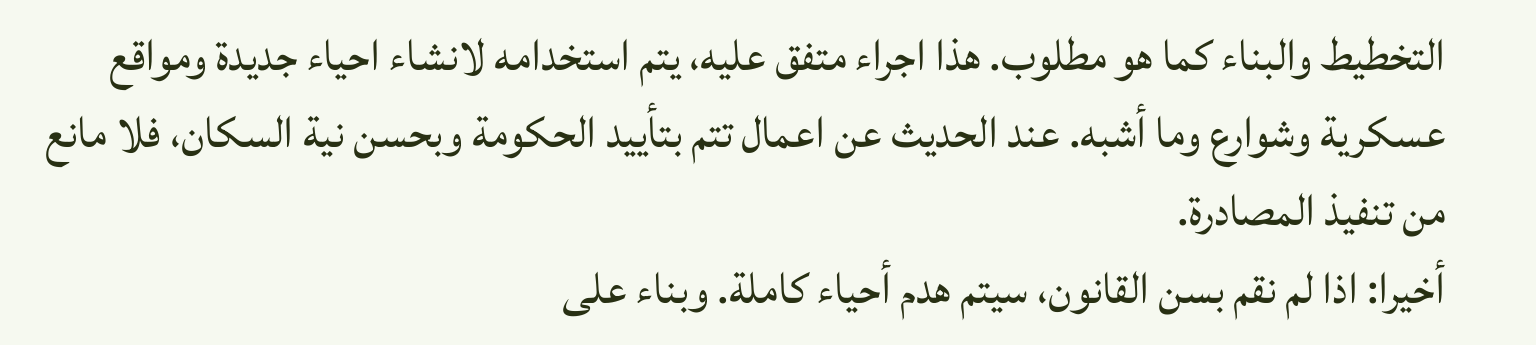التخطيط والبناء كما هو مطلوب. هذا اجراء متفق عليه، يتم استخدامه لانشاء احياء جديدة ومواقع عسكرية وشوارع وما أشبه. عند الحديث عن اعمال تتم بتأييد الحكومة وبحسن نية السكان، فلا مانع من تنفيذ المصادرة.
أخيرا: اذا لم نقم بسن القانون، سيتم هدم أحياء كاملة. وبناء على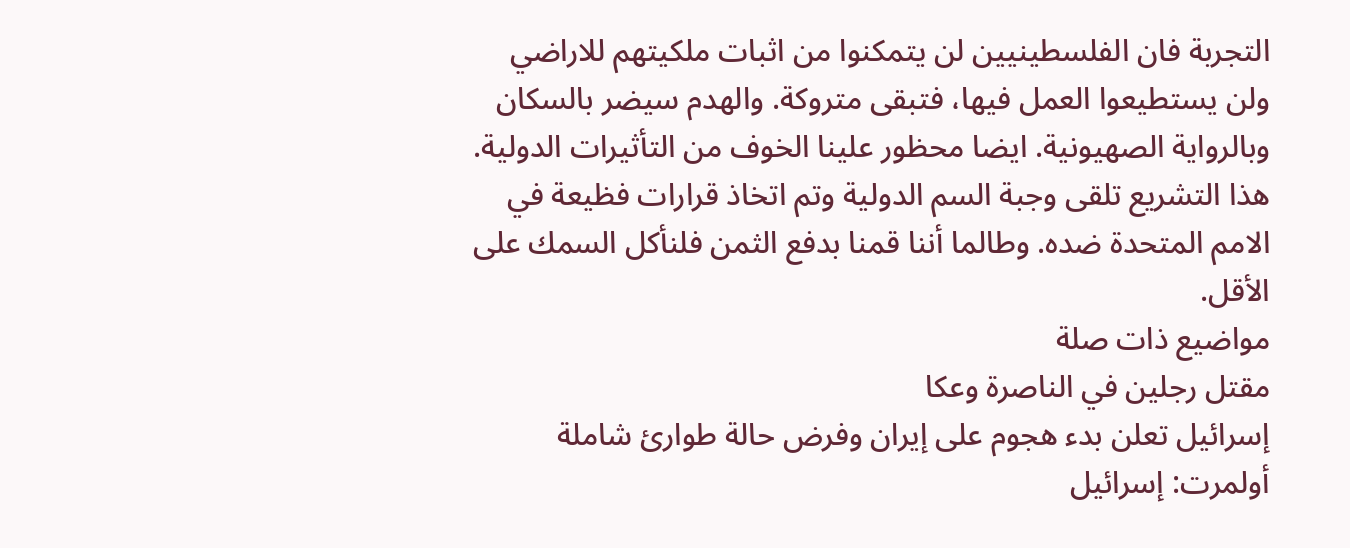التجربة فان الفلسطينيين لن يتمكنوا من اثبات ملكيتهم للاراضي ولن يستطيعوا العمل فيها، فتبقى متروكة. والهدم سيضر بالسكان وبالرواية الصهيونية. ايضا محظور علينا الخوف من التأثيرات الدولية. هذا التشريع تلقى وجبة السم الدولية وتم اتخاذ قرارات فظيعة في الامم المتحدة ضده. وطالما أننا قمنا بدفع الثمن فلنأكل السمك على الأقل.
مواضيع ذات صلة
مقتل رجلين في الناصرة وعكا
إسرائيل تعلن بدء هجوم على إيران وفرض حالة طوارئ شاملة
أولمرت: إسرائيل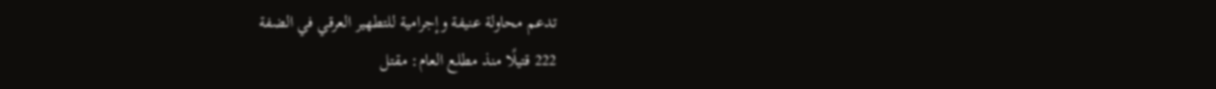تدعم محاولة عنيفة وإجرامية للتطهير العرقي في الضفة
222 قتيلًا منذ مطلع العام: مقتل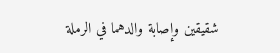شقيقين وإصابة والدهما في الرملة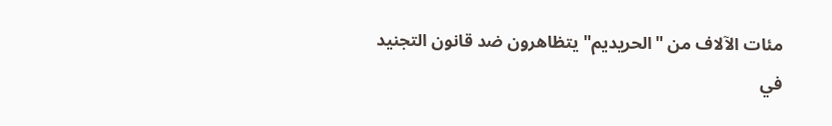مئات الآلاف من "الحريديم" يتظاهرون ضد قانون التجنيد في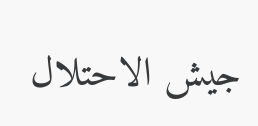جيش الاحتلال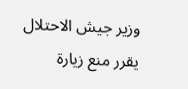وزير جيش الاحتلال يقرر منع زيارة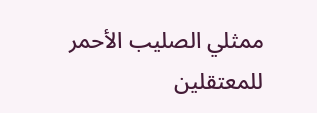ممثلي الصليب الأحمر للمعتقلين